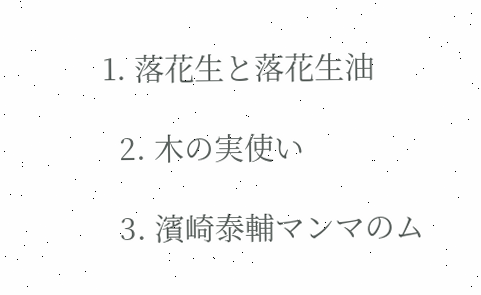1. 落花生と落花生油

  2. 木の実使い

  3. 濱崎泰輔マンマのム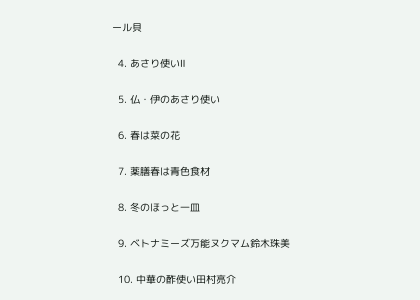ール貝

  4. あさり使いⅡ

  5. 仏・伊のあさり使い

  6. 春は菜の花

  7. 薬膳春は青色食材

  8. 冬のほっと一皿

  9. ベトナミーズ万能ヌクマム鈴木珠美

  10. 中華の酢使い田村亮介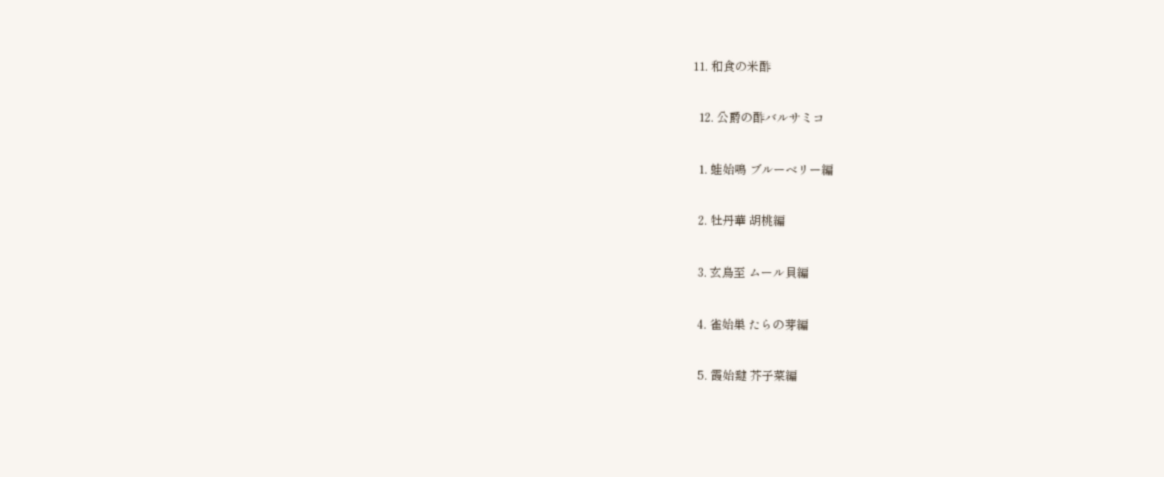11. 和食の米酢

  12. 公爵の酢バルサミコ

  1. 蛙始鳴 ブルーベリー編

  2. 牡丹華 胡桃編

  3. 玄鳥至 ムール貝編

  4. 雀始巣 たらの芽編

  5. 霞始靆 芥子菜編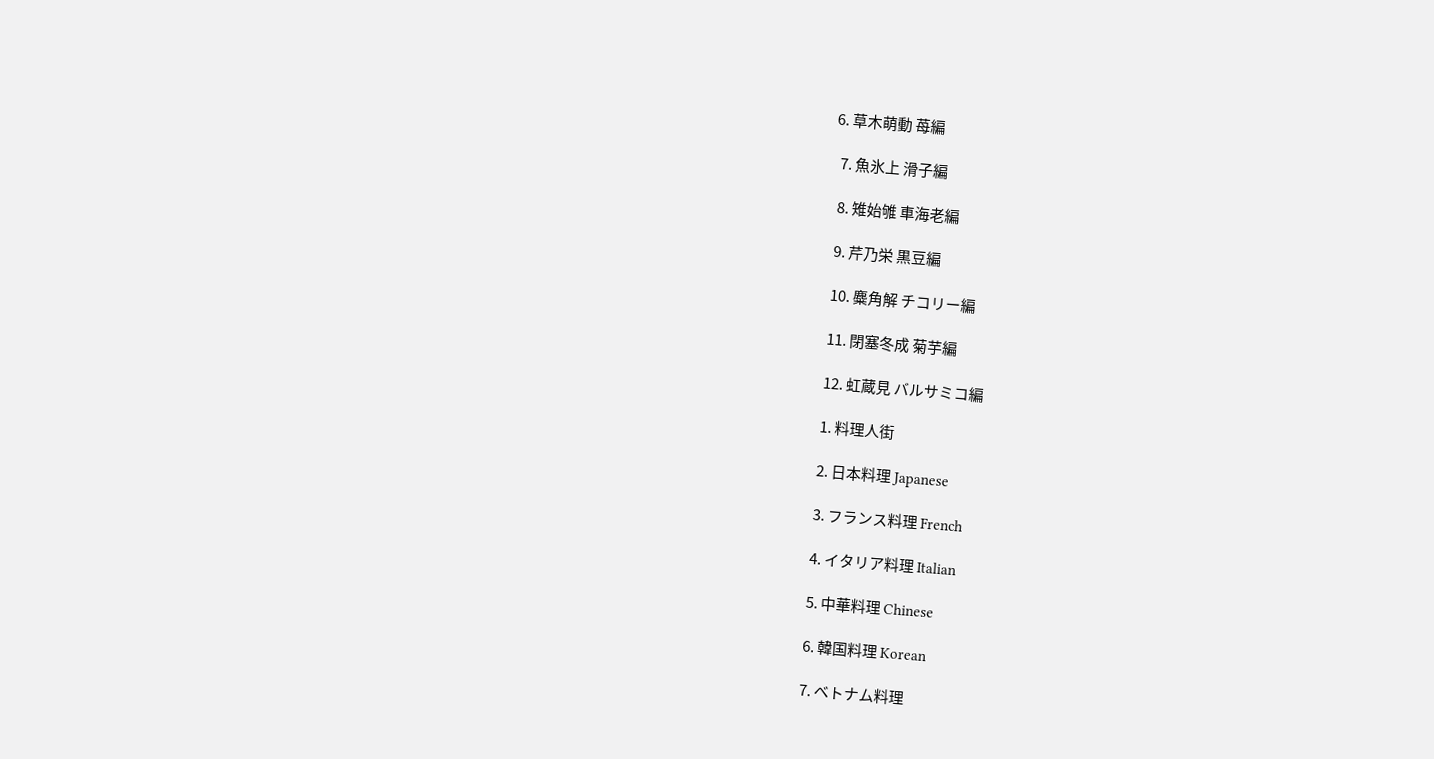6. 草木萌動 苺編

  7. 魚氷上 滑子編

  8. 雉始雊 車海老編

  9. 芹乃栄 黒豆編

  10. 麋角解 チコリー編

  11. 閉塞冬成 菊芋編

  12. 虹蔵見 バルサミコ編

  1. 料理人街

  2. 日本料理 Japanese

  3. フランス料理 French

  4. イタリア料理 Italian

  5. 中華料理 Chinese

  6. 韓国料理 Korean

  7. ベトナム料理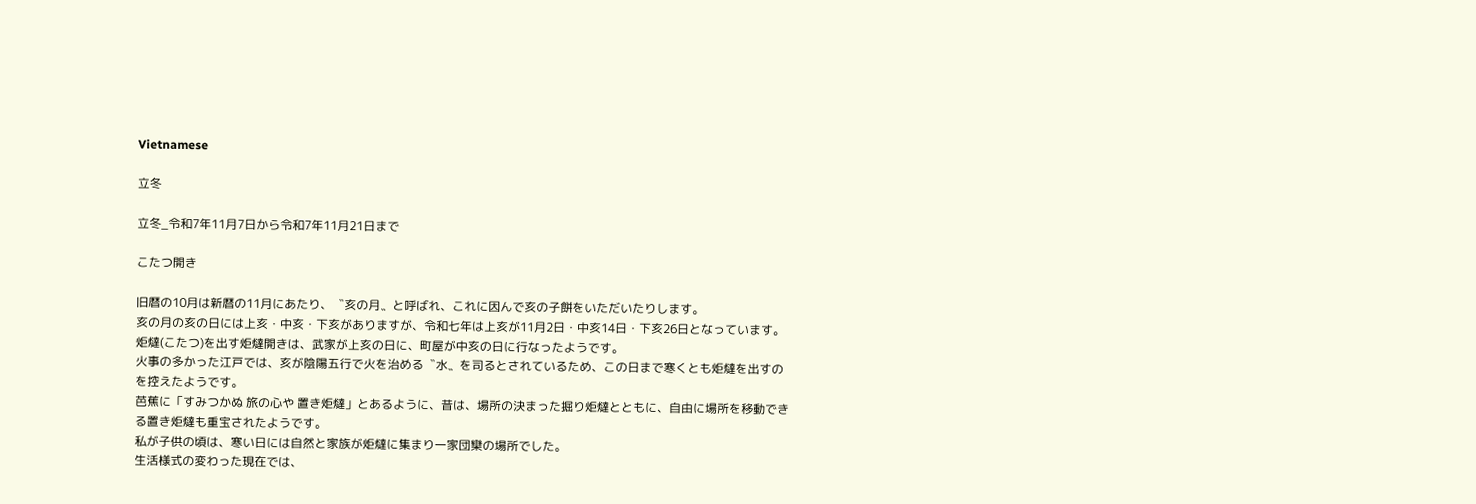Vietnamese

立冬

立冬_令和7年11月7日から令和7年11月21日まで

こたつ開き

旧暦の10月は新暦の11月にあたり、〝亥の月〟と呼ばれ、これに因んで亥の子餅をいただいたりします。
亥の月の亥の日には上亥・中亥・下亥がありますが、令和七年は上亥が11月2日・中亥14日・下亥26日となっています。
炬燵(こたつ)を出す炬燵開きは、武家が上亥の日に、町屋が中亥の日に行なったようです。
火事の多かった江戸では、亥が陰陽五行で火を治める〝水〟を司るとされているため、この日まで寒くとも炬燵を出すのを控えたようです。
芭蕉に「すみつかぬ 旅の心や 置き炬燵」とあるように、昔は、場所の決まった掘り炬燵とともに、自由に場所を移動できる置き炬燵も重宝されたようです。
私が子供の頃は、寒い日には自然と家族が炬燵に集まり一家団欒の場所でした。
生活様式の変わった現在では、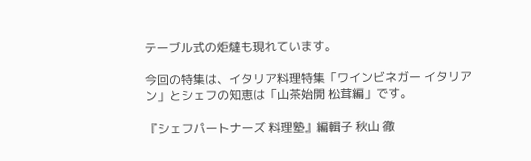テーブル式の炬燵も現れています。

今回の特集は、イタリア料理特集「ワインビネガー イタリアン」とシェフの知恵は「山茶始開 松茸編」です。

『シェフパートナーズ 料理塾』編輯子 秋山 徹